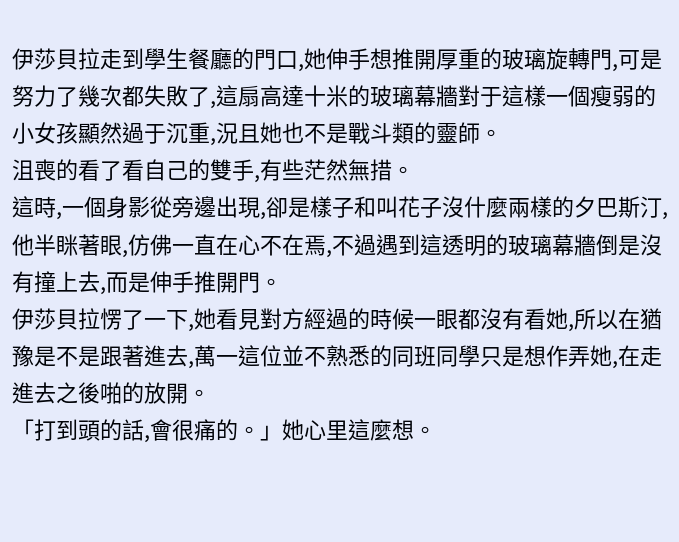伊莎貝拉走到學生餐廳的門口,她伸手想推開厚重的玻璃旋轉門,可是努力了幾次都失敗了,這扇高達十米的玻璃幕牆對于這樣一個瘦弱的小女孩顯然過于沉重,況且她也不是戰斗類的靈師。
沮喪的看了看自己的雙手,有些茫然無措。
這時,一個身影從旁邊出現,卻是樣子和叫花子沒什麼兩樣的夕巴斯汀,他半眯著眼,仿佛一直在心不在焉,不過遇到這透明的玻璃幕牆倒是沒有撞上去,而是伸手推開門。
伊莎貝拉愣了一下,她看見對方經過的時候一眼都沒有看她,所以在猶豫是不是跟著進去,萬一這位並不熟悉的同班同學只是想作弄她,在走進去之後啪的放開。
「打到頭的話,會很痛的。」她心里這麼想。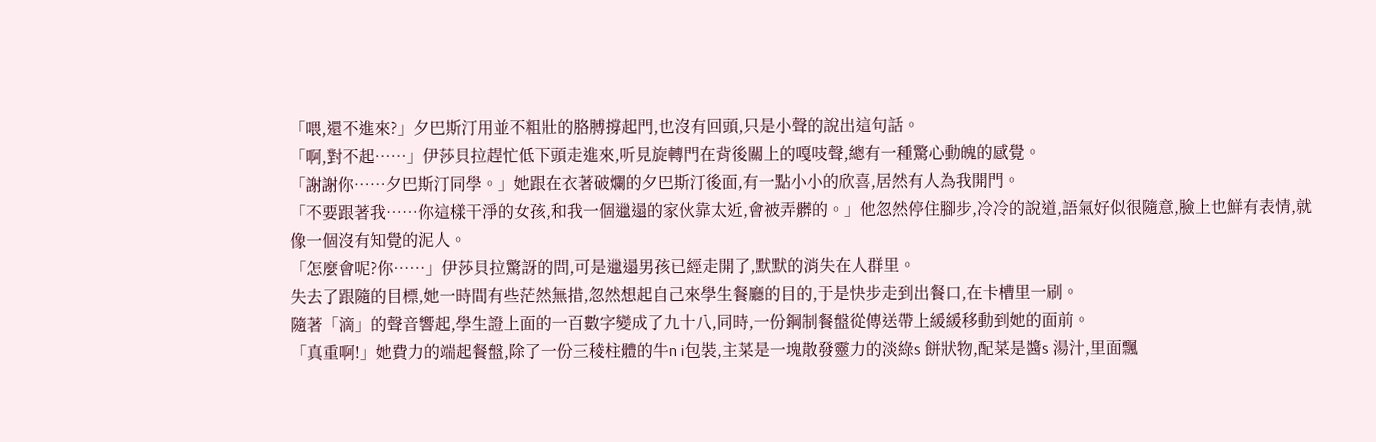「喂,還不進來?」夕巴斯汀用並不粗壯的胳膊撐起門,也沒有回頭,只是小聲的說出這句話。
「啊,對不起……」伊莎貝拉趕忙低下頭走進來,听見旋轉門在背後關上的嘎吱聲,總有一種驚心動魄的感覺。
「謝謝你……夕巴斯汀同學。」她跟在衣著破爛的夕巴斯汀後面,有一點小小的欣喜,居然有人為我開門。
「不要跟著我……你這樣干淨的女孩,和我一個邋遢的家伙靠太近,會被弄髒的。」他忽然停住腳步,冷冷的說道,語氣好似很隨意,臉上也鮮有表情,就像一個沒有知覺的泥人。
「怎麼會呢?你……」伊莎貝拉驚訝的問,可是邋遢男孩已經走開了,默默的消失在人群里。
失去了跟隨的目標,她一時間有些茫然無措,忽然想起自己來學生餐廳的目的,于是快步走到出餐口,在卡槽里一刷。
隨著「滴」的聲音響起,學生證上面的一百數字變成了九十八,同時,一份鋼制餐盤從傳送帶上緩緩移動到她的面前。
「真重啊!」她費力的端起餐盤,除了一份三稜柱體的牛n i包裝,主菜是一塊散發靈力的淡綠s 餅狀物,配菜是醬s 湯汁,里面飄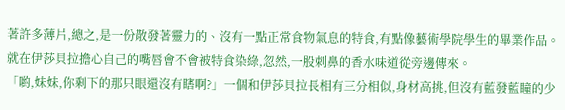著許多薄片,總之,是一份散發著靈力的、沒有一點正常食物氣息的特食,有點像藝術學院學生的畢業作品。
就在伊莎貝拉擔心自己的嘴唇會不會被特食染綠,忽然,一股刺鼻的香水味道從旁邊傳來。
「喲,妹妹,你剩下的那只眼還沒有瞎啊?」一個和伊莎貝拉長相有三分相似,身材高挑,但沒有藍發藍瞳的少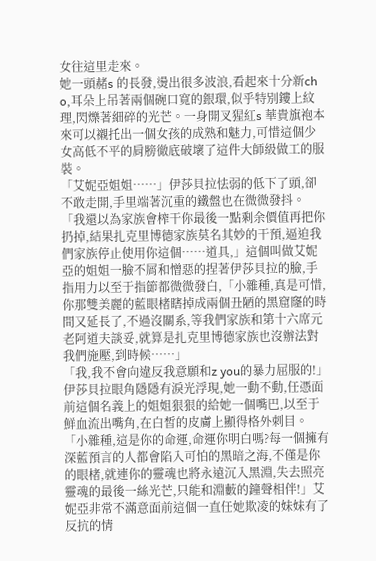女往這里走來。
她一頭赭s 的長發,燙出很多波浪,看起來十分新ch o,耳朵上吊著兩個碗口寬的銀環,似乎特別鏤上紋理,閃爍著細碎的光芒。一身開叉猩紅s 華貴旗袍本來可以襯托出一個女孩的成熟和魅力,可惜這個少女高低不平的肩膀徹底破壞了這件大師級做工的服裝。
「艾妮亞姐姐……」伊莎貝拉怯弱的低下了頭,卻不敢走開,手里端著沉重的鐵盤也在微微發抖。
「我還以為家族會榨干你最後一點剩余價值再把你扔掉,結果扎克里博德家族莫名其妙的干預,逼迫我們家族停止使用你這個……道具,」這個叫做艾妮亞的姐姐一臉不屑和憎惡的捏著伊莎貝拉的臉,手指用力以至于指節都微微發白,「小雜種,真是可惜,你那雙美麗的藍眼楮瞎掉成兩個丑陋的黑窟窿的時間又延長了,不過沒關系,等我們家族和第十六席元老阿道夫談妥,就算是扎克里博德家族也沒辦法對我們施壓,到時候……」
「我,我不會向違反我意願和z you的暴力屈服的!」伊莎貝拉眼角隱隱有淚光浮現,她一動不動,任憑面前這個名義上的姐姐狠狠的給她一個嘴巴,以至于鮮血流出嘴角,在白皙的皮膚上顯得格外刺目。
「小雜種,這是你的命運,命運你明白嗎?每一個擁有深藍預言的人都會陷入可怕的黑暗之海,不僅是你的眼楮,就連你的靈魂也將永遠沉入黑淵,失去照亮靈魂的最後一絲光芒,只能和淵藪的鐘聲相伴!」艾妮亞非常不滿意面前這個一直任她欺凌的妹妹有了反抗的情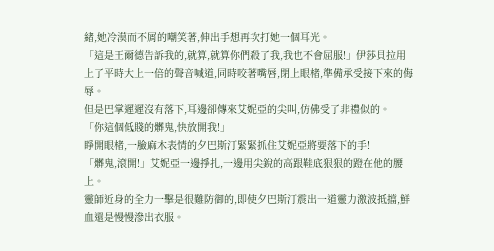緒,她冷漠而不屑的嘲笑著,伸出手想再次打她一個耳光。
「這是王爾德告訴我的,就算,就算你們殺了我,我也不會屈服!」伊莎貝拉用上了平時大上一倍的聲音喊道,同時咬著嘴唇,閉上眼楮,準備承受接下來的侮辱。
但是巴掌遲遲沒有落下,耳邊卻傳來艾妮亞的尖叫,仿佛受了非禮似的。
「你這個低賤的髒鬼,快放開我!」
睜開眼楮,一臉麻木表情的夕巴斯汀緊緊抓住艾妮亞將要落下的手!
「髒鬼,滾開!」艾妮亞一邊掙扎,一邊用尖銳的高跟鞋底狠狠的蹬在他的腰上。
靈師近身的全力一擊是很難防御的,即使夕巴斯汀震出一道靈力激波抵擋,鮮血還是慢慢滲出衣服。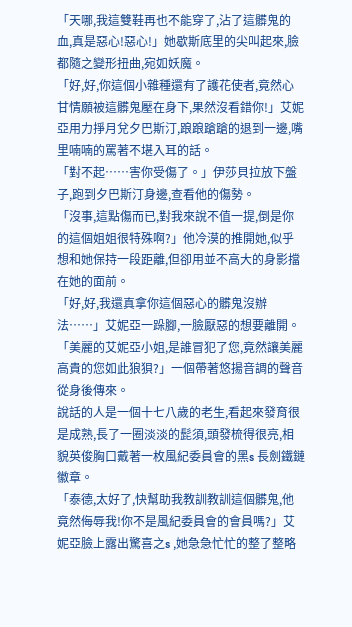「天哪,我這雙鞋再也不能穿了,沾了這髒鬼的血,真是惡心!惡心!」她歇斯底里的尖叫起來,臉都隨之變形扭曲,宛如妖魔。
「好,好,你這個小雜種還有了護花使者,竟然心甘情願被這髒鬼壓在身下,果然沒看錯你!」艾妮亞用力掙月兌夕巴斯汀,踉踉蹌蹌的退到一邊,嘴里喃喃的罵著不堪入耳的話。
「對不起……害你受傷了。」伊莎貝拉放下盤子,跑到夕巴斯汀身邊,查看他的傷勢。
「沒事,這點傷而已,對我來說不值一提,倒是你的這個姐姐很特殊啊?」他冷漠的推開她,似乎想和她保持一段距離,但卻用並不高大的身影擋在她的面前。
「好,好,我還真拿你這個惡心的髒鬼沒辦法……」艾妮亞一跺腳,一臉厭惡的想要離開。
「美麗的艾妮亞小姐,是誰冒犯了您,竟然讓美麗高貴的您如此狼狽?」一個帶著悠揚音調的聲音從身後傳來。
說話的人是一個十七八歲的老生,看起來發育很是成熟,長了一圈淡淡的髭須,頭發梳得很亮,相貌英俊胸口戴著一枚風紀委員會的黑s 長劍鐵鏈徽章。
「泰德,太好了,快幫助我教訓教訓這個髒鬼,他竟然侮辱我!你不是風紀委員會的會員嗎?」艾妮亞臉上露出驚喜之s ,她急急忙忙的整了整略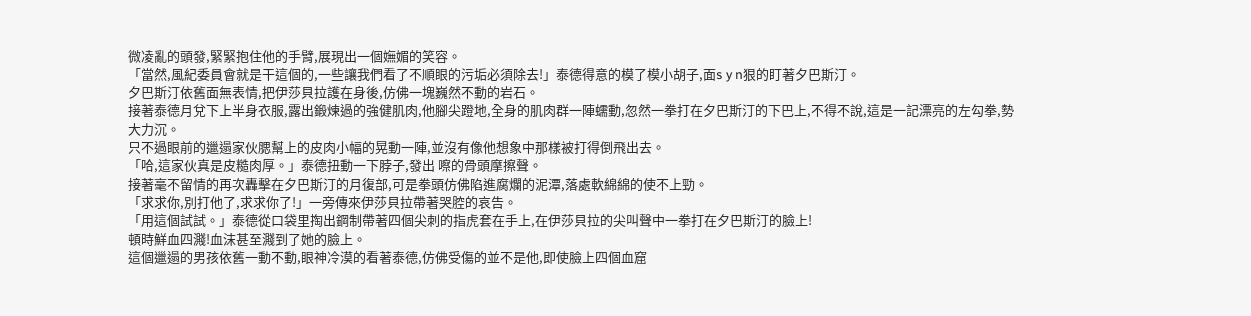微凌亂的頭發,緊緊抱住他的手臂,展現出一個嫵媚的笑容。
「當然,風紀委員會就是干這個的,一些讓我們看了不順眼的污垢必須除去!」泰德得意的模了模小胡子,面s y n狠的盯著夕巴斯汀。
夕巴斯汀依舊面無表情,把伊莎貝拉護在身後,仿佛一塊巍然不動的岩石。
接著泰德月兌下上半身衣服,露出鍛煉過的強健肌肉,他腳尖蹬地,全身的肌肉群一陣蠕動,忽然一拳打在夕巴斯汀的下巴上,不得不說,這是一記漂亮的左勾拳,勢大力沉。
只不過眼前的邋遢家伙腮幫上的皮肉小幅的晃動一陣,並沒有像他想象中那樣被打得倒飛出去。
「哈,這家伙真是皮糙肉厚。」泰德扭動一下脖子,發出 嚓的骨頭摩擦聲。
接著毫不留情的再次轟擊在夕巴斯汀的月復部,可是拳頭仿佛陷進腐爛的泥潭,落處軟綿綿的使不上勁。
「求求你,別打他了,求求你了!」一旁傳來伊莎貝拉帶著哭腔的哀告。
「用這個試試。」泰德從口袋里掏出鋼制帶著四個尖刺的指虎套在手上,在伊莎貝拉的尖叫聲中一拳打在夕巴斯汀的臉上!
頓時鮮血四濺!血沫甚至濺到了她的臉上。
這個邋遢的男孩依舊一動不動,眼神冷漠的看著泰德,仿佛受傷的並不是他,即使臉上四個血窟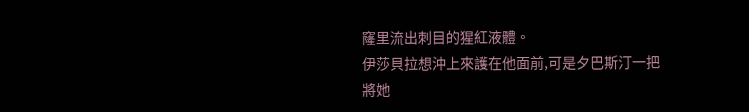窿里流出刺目的猩紅液體。
伊莎貝拉想沖上來護在他面前,可是夕巴斯汀一把將她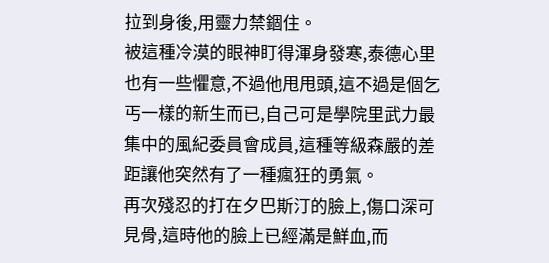拉到身後,用靈力禁錮住。
被這種冷漠的眼神盯得渾身發寒,泰德心里也有一些懼意,不過他甩甩頭,這不過是個乞丐一樣的新生而已,自己可是學院里武力最集中的風紀委員會成員,這種等級森嚴的差距讓他突然有了一種瘋狂的勇氣。
再次殘忍的打在夕巴斯汀的臉上,傷口深可見骨,這時他的臉上已經滿是鮮血,而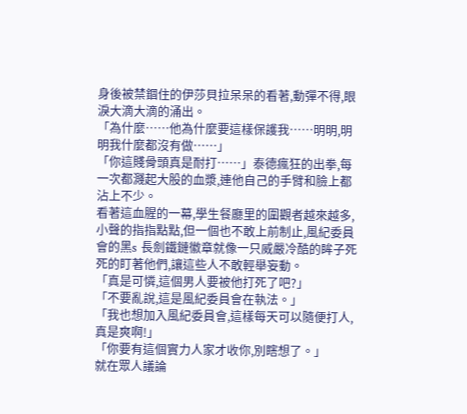身後被禁錮住的伊莎貝拉呆呆的看著,動彈不得,眼淚大滴大滴的涌出。
「為什麼……他為什麼要這樣保護我……明明,明明我什麼都沒有做……」
「你這賤骨頭真是耐打……」泰德瘋狂的出拳,每一次都濺起大股的血漿,連他自己的手臂和臉上都沾上不少。
看著這血腥的一幕,學生餐廳里的圍觀者越來越多,小聲的指指點點,但一個也不敢上前制止,風紀委員會的黑s 長劍鐵鏈徽章就像一只威嚴冷酷的眸子死死的盯著他們,讓這些人不敢輕舉妄動。
「真是可憐,這個男人要被他打死了吧?」
「不要亂說,這是風紀委員會在執法。」
「我也想加入風紀委員會,這樣每天可以隨便打人,真是爽啊!」
「你要有這個實力人家才收你,別瞎想了。」
就在眾人議論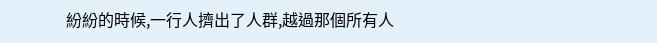紛紛的時候,一行人擠出了人群,越過那個所有人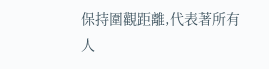保持圍觀距離,代表著所有人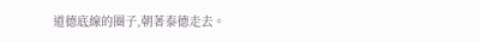道德底線的圈子,朝著泰德走去。